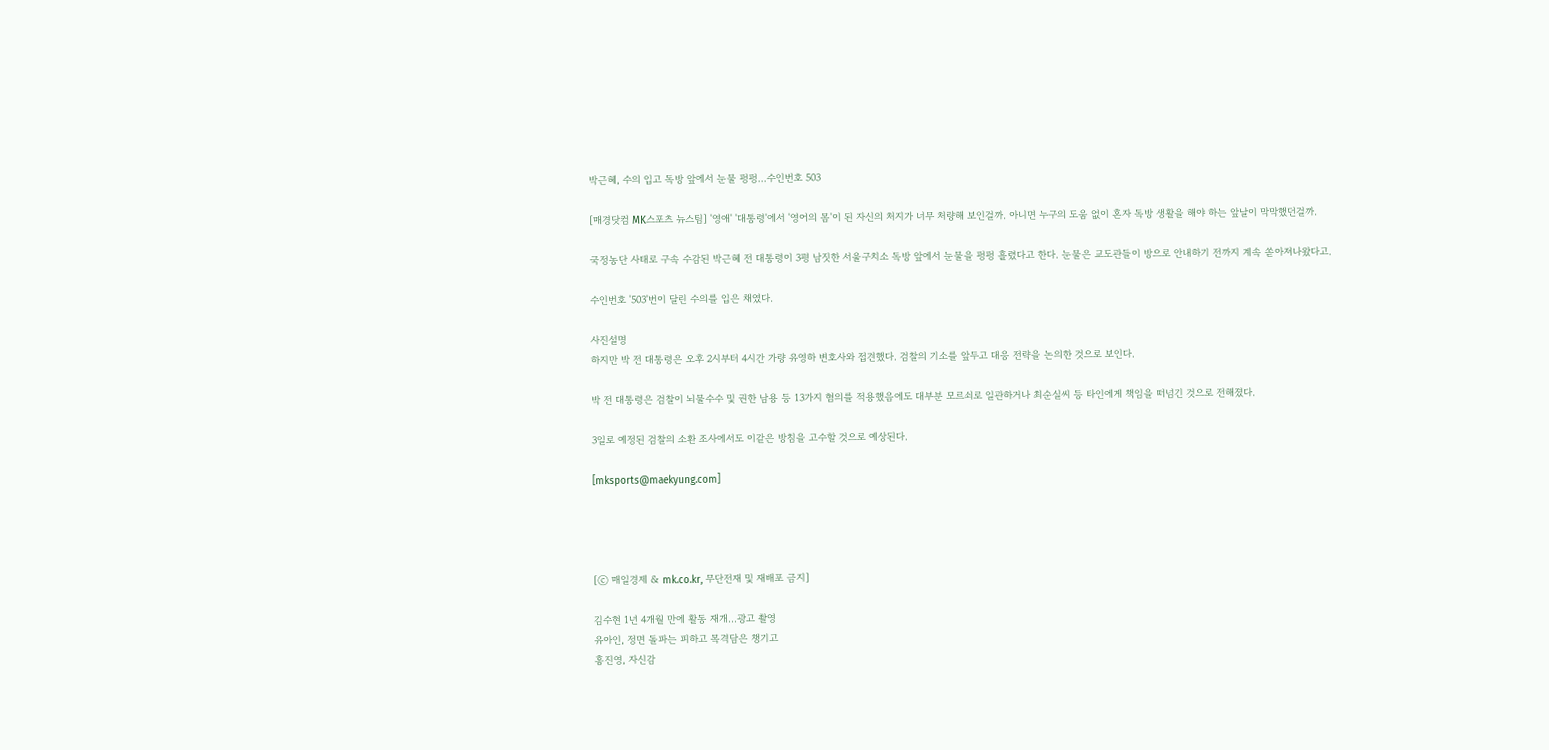박근혜, 수의 입고 독방 앞에서 눈물 펑펑…수인번호 503

[매경닷컴 MK스포츠 뉴스팀] '영애' '대통령'에서 '영어의 몸'이 된 자신의 처지가 너무 처량해 보인걸까. 아니면 누구의 도움 없이 혼자 독방 생활을 해야 하는 앞날이 막막했던걸까.

국정농단 사태로 구속 수감된 박근혜 전 대통령이 3평 남짓한 서울구치소 독방 앞에서 눈물을 펑펑 흘렸다고 한다. 눈물은 교도관들이 방으로 안내하기 전까지 계속 쏟아져나왔다고.

수인번호 '503'번이 달린 수의를 입은 채였다.

사진설명
하지만 박 전 대통령은 오후 2시부터 4시간 가량 유영하 변호사와 접견했다. 검찰의 기소를 앞두고 대응 전략을 논의한 것으로 보인다.

박 전 대통령은 검찰이 뇌물수수 및 권한 남용 등 13가지 혐의를 적용했음에도 대부분 모르쇠로 일관하거나 최순실씨 등 타인에게 책임을 떠넘긴 것으로 전해졌다.

3일로 예정된 검찰의 소환 조사에서도 이같은 방침을 고수할 것으로 예상된다.

[mksports@maekyung.com]




[ⓒ 매일경제 & mk.co.kr, 무단전재 및 재배포 금지]

김수현 1년 4개월 만에 활동 재개…광고 촬영
유아인, 정면 돌파는 피하고 목격담은 챙기고
홍진영, 자신감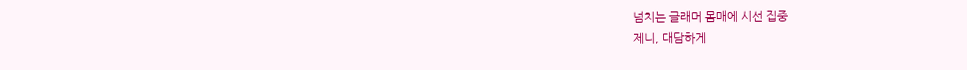넘치는 글래머 몸매에 시선 집중
제니, 대담하게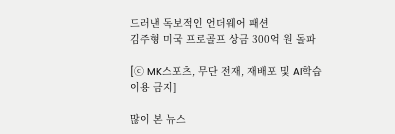드러낸 독보적인 언더웨어 패션
김주형 미국 프로골프 상금 300억 원 돌파

[ⓒ MK스포츠, 무단 전재, 재배포 및 AI학습 이용 금지]

많이 본 뉴스